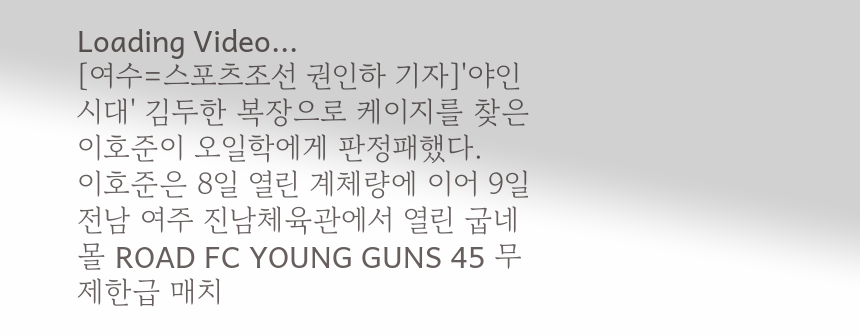Loading Video...
[여수=스포츠조선 권인하 기자]'야인시대' 김두한 복장으로 케이지를 찾은 이호준이 오일학에게 판정패했다.
이호준은 8일 열린 계체량에 이어 9일 전남 여주 진남체육관에서 열린 굽네몰 ROAD FC YOUNG GUNS 45 무제한급 매치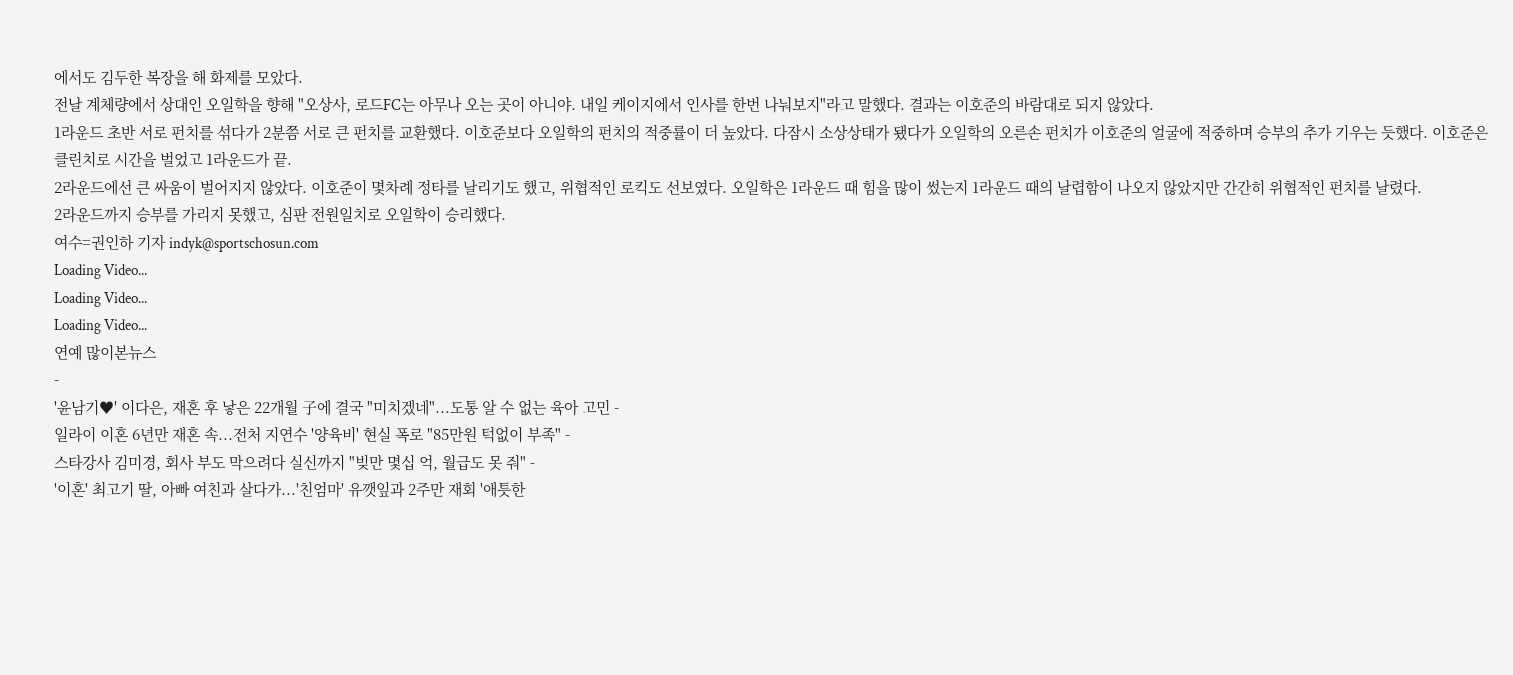에서도 김두한 복장을 해 화제를 모았다.
전날 계체량에서 상대인 오일학을 향해 "오상사, 로드FC는 아무나 오는 곳이 아니야. 내일 케이지에서 인사를 한번 나눠보지"라고 말했다. 결과는 이호준의 바람대로 되지 않았다.
1라운드 초반 서로 펀치를 섞다가 2분쯤 서로 큰 펀치를 교환했다. 이호준보다 오일학의 펀치의 적중률이 더 높았다. 다잠시 소상상태가 됐다가 오일학의 오른손 펀치가 이호준의 얼굴에 적중하며 승부의 추가 기우는 듯했다. 이호준은 클린치로 시간을 벌었고 1라운드가 끝.
2라운드에선 큰 싸움이 벌어지지 않았다. 이호준이 몇차례 정타를 날리기도 했고, 위협적인 로킥도 선보였다. 오일학은 1라운드 때 힘을 많이 썼는지 1라운드 때의 날렵함이 나오지 않았지만 간간히 위협적인 펀치를 날렸다.
2라운드까지 승부를 가리지 못했고, 심판 전원일치로 오일학이 승리했다.
여수=권인하 기자 indyk@sportschosun.com
Loading Video...
Loading Video...
Loading Video...
연예 많이본뉴스
-
'윤남기♥' 이다은, 재혼 후 낳은 22개월 子에 결국 "미치겠네"...도통 알 수 없는 육아 고민 -
일라이 이혼 6년만 재혼 속...전처 지연수 '양육비' 현실 폭로 "85만원 턱없이 부족" -
스타강사 김미경, 회사 부도 막으려다 실신까지 "빚만 몇십 억, 월급도 못 줘" -
'이혼' 최고기 딸, 아빠 여친과 살다가...'친엄마' 유깻잎과 2주만 재회 '애틋한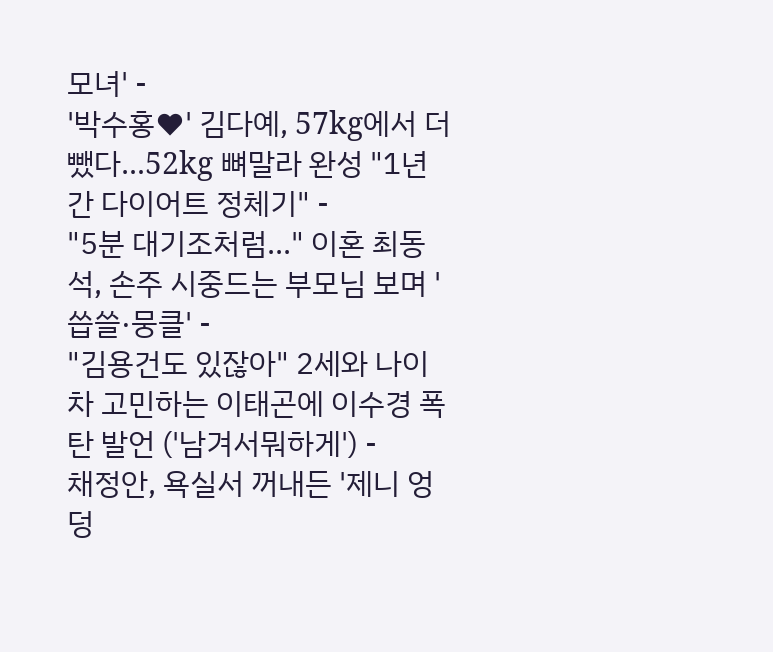모녀' -
'박수홍♥' 김다예, 57kg에서 더 뺐다…52kg 뼈말라 완성 "1년간 다이어트 정체기" -
"5분 대기조처럼..." 이혼 최동석, 손주 시중드는 부모님 보며 '씁쓸·뭉클' -
"김용건도 있잖아" 2세와 나이차 고민하는 이태곤에 이수경 폭탄 발언 ('남겨서뭐하게') -
채정안, 욕실서 꺼내든 '제니 엉덩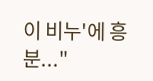이 비누'에 흥분..."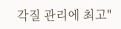각질 관리에 최고"